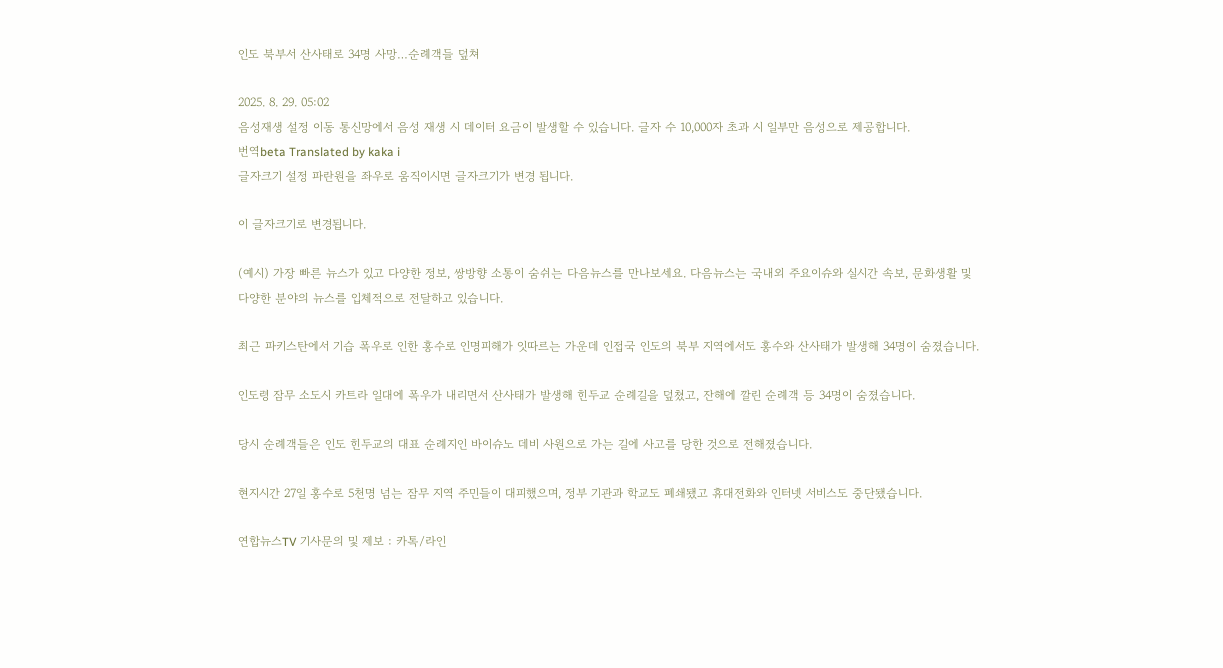인도 북부서 산사태로 34명 사망…순례객들 덮쳐

2025. 8. 29. 05:02
음성재생 설정 이동 통신망에서 음성 재생 시 데이터 요금이 발생할 수 있습니다. 글자 수 10,000자 초과 시 일부만 음성으로 제공합니다.
번역beta Translated by kaka i
글자크기 설정 파란원을 좌우로 움직이시면 글자크기가 변경 됩니다.

이 글자크기로 변경됩니다.

(예시) 가장 빠른 뉴스가 있고 다양한 정보, 쌍방향 소통이 숨쉬는 다음뉴스를 만나보세요. 다음뉴스는 국내외 주요이슈와 실시간 속보, 문화생활 및 다양한 분야의 뉴스를 입체적으로 전달하고 있습니다.

최근 파키스탄에서 기습 폭우로 인한 홍수로 인명피해가 잇따르는 가운데 인접국 인도의 북부 지역에서도 홍수와 산사태가 발생해 34명이 숨졌습니다.

인도령 잠무 소도시 카트라 일대에 폭우가 내리면서 산사태가 발생해 힌두교 순례길을 덮쳤고, 잔해에 깔린 순례객 등 34명이 숨졌습니다.

당시 순례객들은 인도 힌두교의 대표 순례지인 바이슈노 데비 사원으로 가는 길에 사고를 당한 것으로 전해졌습니다.

현지시간 27일 홍수로 5천명 넘는 잠무 지역 주민들이 대피했으며, 정부 기관과 학교도 폐쇄됐고 휴대전화와 인터넷 서비스도 중단됐습니다.

연합뉴스TV 기사문의 및 제보 : 카톡/라인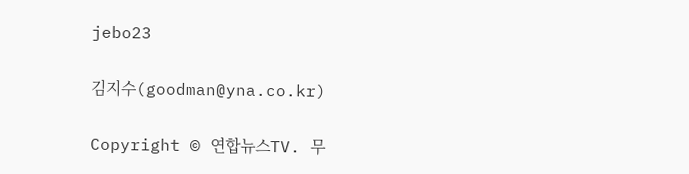jebo23

김지수(goodman@yna.co.kr)

Copyright © 연합뉴스TV. 무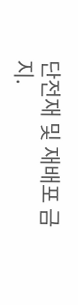단전재 및 재배포 금지.